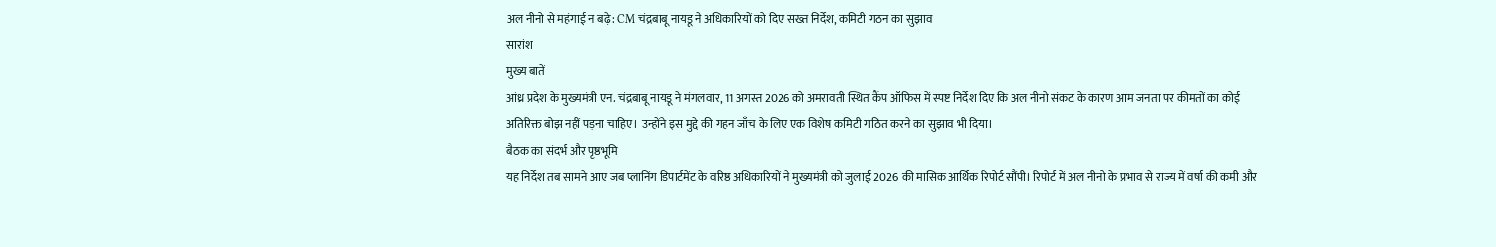अल नीनो से महंगाई न बढ़े: CM चंद्रबाबू नायडू ने अधिकारियों को दिए सख्त निर्देश, कमिटी गठन का सुझाव
सारांश
मुख्य बातें
आंध्र प्रदेश के मुख्यमंत्री एन. चंद्रबाबू नायडू ने मंगलवार, 11 अगस्त 2026 को अमरावती स्थित कैंप ऑफिस में स्पष्ट निर्देश दिए कि अल नीनो संकट के कारण आम जनता पर कीमतों का कोई अतिरिक्त बोझ नहीं पड़ना चाहिए। उन्होंने इस मुद्दे की गहन जाँच के लिए एक विशेष कमिटी गठित करने का सुझाव भी दिया।
बैठक का संदर्भ और पृष्ठभूमि
यह निर्देश तब सामने आए जब प्लानिंग डिपार्टमेंट के वरिष्ठ अधिकारियों ने मुख्यमंत्री को जुलाई 2026 की मासिक आर्थिक रिपोर्ट सौंपी। रिपोर्ट में अल नीनो के प्रभाव से राज्य में वर्षा की कमी और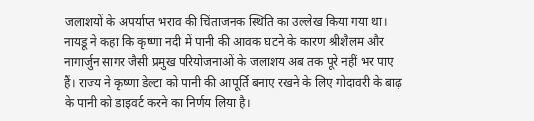जलाशयों के अपर्याप्त भराव की चिंताजनक स्थिति का उल्लेख किया गया था।
नायडू ने कहा कि कृष्णा नदी में पानी की आवक घटने के कारण श्रीशैलम और नागार्जुन सागर जैसी प्रमुख परियोजनाओं के जलाशय अब तक पूरे नहीं भर पाए हैं। राज्य ने कृष्णा डेल्टा को पानी की आपूर्ति बनाए रखने के लिए गोदावरी के बाढ़ के पानी को डाइवर्ट करने का निर्णय लिया है।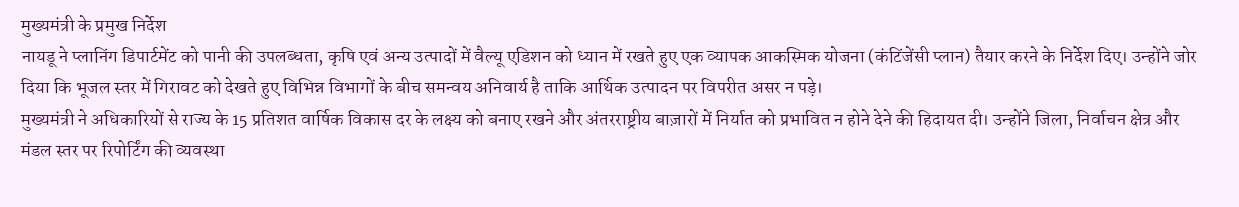मुख्यमंत्री के प्रमुख निर्देश
नायडू ने प्लानिंग डिपार्टमेंट को पानी की उपलब्धता, कृषि एवं अन्य उत्पादों में वैल्यू एडिशन को ध्यान में रखते हुए एक व्यापक आकस्मिक योजना (कंटिंजेंसी प्लान) तैयार करने के निर्देश दिए। उन्होंने जोर दिया कि भूजल स्तर में गिरावट को देखते हुए विभिन्न विभागों के बीच समन्वय अनिवार्य है ताकि आर्थिक उत्पादन पर विपरीत असर न पड़े।
मुख्यमंत्री ने अधिकारियों से राज्य के 15 प्रतिशत वार्षिक विकास दर के लक्ष्य को बनाए रखने और अंतरराष्ट्रीय बाज़ारों में निर्यात को प्रभावित न होने देने की हिदायत दी। उन्होंने जिला, निर्वाचन क्षेत्र और मंडल स्तर पर रिपोर्टिंग की व्यवस्था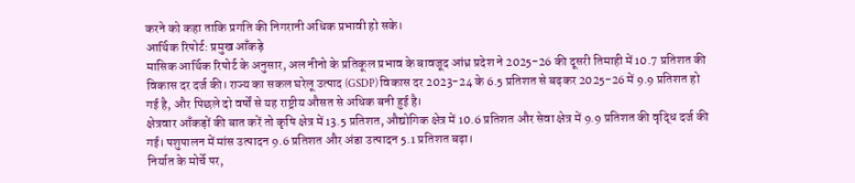करने को कहा ताकि प्रगति की निगरानी अधिक प्रभावी हो सके।
आर्थिक रिपोर्ट: प्रमुख आँकड़े
मासिक आर्थिक रिपोर्ट के अनुसार, अल नीनो के प्रतिकूल प्रभाव के बावजूद आंध्र प्रदेश ने 2025-26 की दूसरी तिमाही में 10.7 प्रतिशत की विकास दर दर्ज की। राज्य का सकल घरेलू उत्पाद (GSDP) विकास दर 2023-24 के 6.5 प्रतिशत से बढ़कर 2025-26 में 9.9 प्रतिशत हो गई है, और पिछले दो वर्षों से यह राष्ट्रीय औसत से अधिक बनी हुई है।
क्षेत्रवार आँकड़ों की बात करें तो कृषि क्षेत्र में 13.5 प्रतिशत, औद्योगिक क्षेत्र में 10.6 प्रतिशत और सेवा क्षेत्र में 9.9 प्रतिशत की वृद्धि दर्ज की गई। पशुपालन में मांस उत्पादन 9.6 प्रतिशत और अंडा उत्पादन 5.1 प्रतिशत बढ़ा।
निर्यात के मोर्चे पर,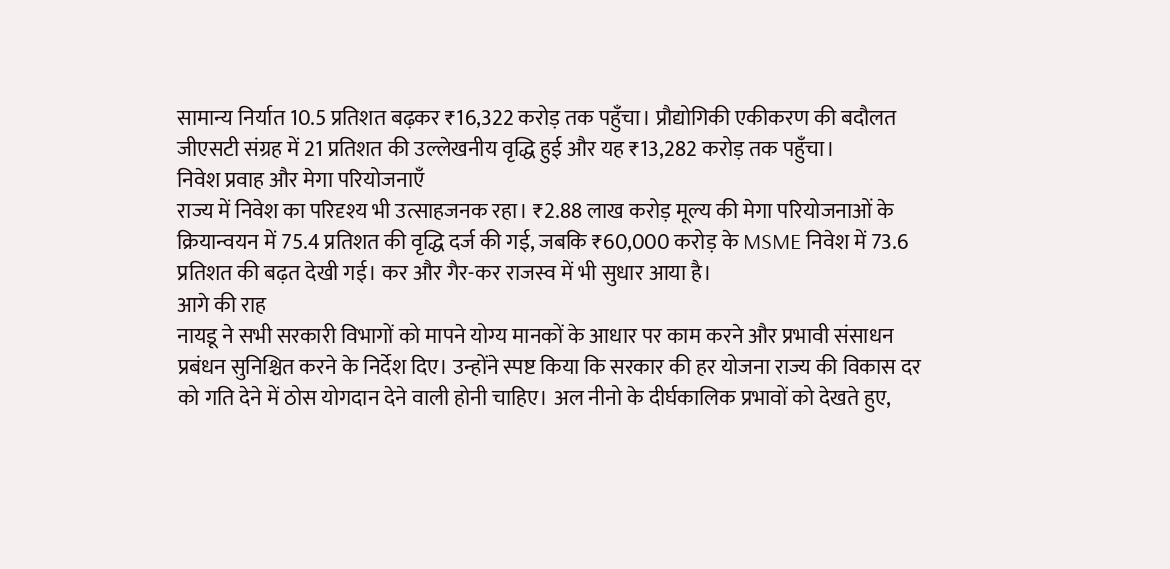सामान्य निर्यात 10.5 प्रतिशत बढ़कर ₹16,322 करोड़ तक पहुँचा। प्रौद्योगिकी एकीकरण की बदौलत जीएसटी संग्रह में 21 प्रतिशत की उल्लेखनीय वृद्धि हुई और यह ₹13,282 करोड़ तक पहुँचा।
निवेश प्रवाह और मेगा परियोजनाएँ
राज्य में निवेश का परिदृश्य भी उत्साहजनक रहा। ₹2.88 लाख करोड़ मूल्य की मेगा परियोजनाओं के क्रियान्वयन में 75.4 प्रतिशत की वृद्धि दर्ज की गई, जबकि ₹60,000 करोड़ के MSME निवेश में 73.6 प्रतिशत की बढ़त देखी गई। कर और गैर-कर राजस्व में भी सुधार आया है।
आगे की राह
नायडू ने सभी सरकारी विभागों को मापने योग्य मानकों के आधार पर काम करने और प्रभावी संसाधन प्रबंधन सुनिश्चित करने के निर्देश दिए। उन्होंने स्पष्ट किया कि सरकार की हर योजना राज्य की विकास दर को गति देने में ठोस योगदान देने वाली होनी चाहिए। अल नीनो के दीर्घकालिक प्रभावों को देखते हुए,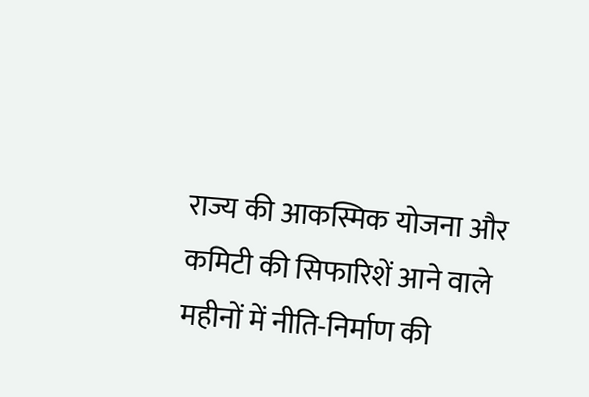राज्य की आकस्मिक योजना और कमिटी की सिफारिशें आने वाले महीनों में नीति-निर्माण की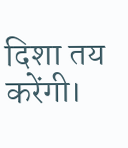दिशा तय करेंगी।